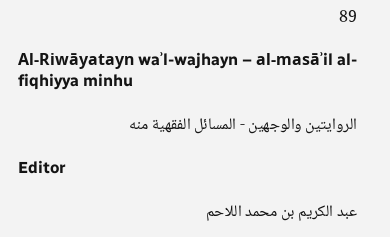89

Al-Riwāyatayn waʾl-wajhayn – al-masāʾil al-fiqhiyya minhu

الروايتين والوجهين - المسائل الفقهية منه

Editor

عبد الكريم بن محمد اللاحم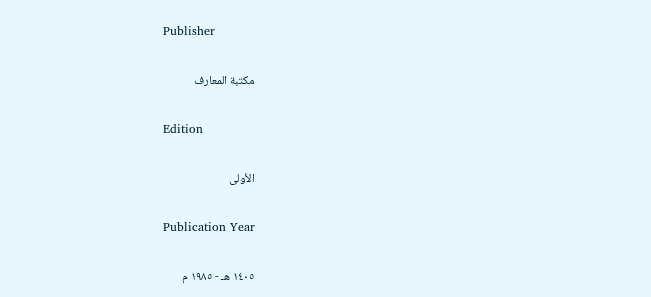Publisher

مكتبة المعارف

Edition

الأولى

Publication Year

١٤٠٥ هـ - ١٩٨٥ م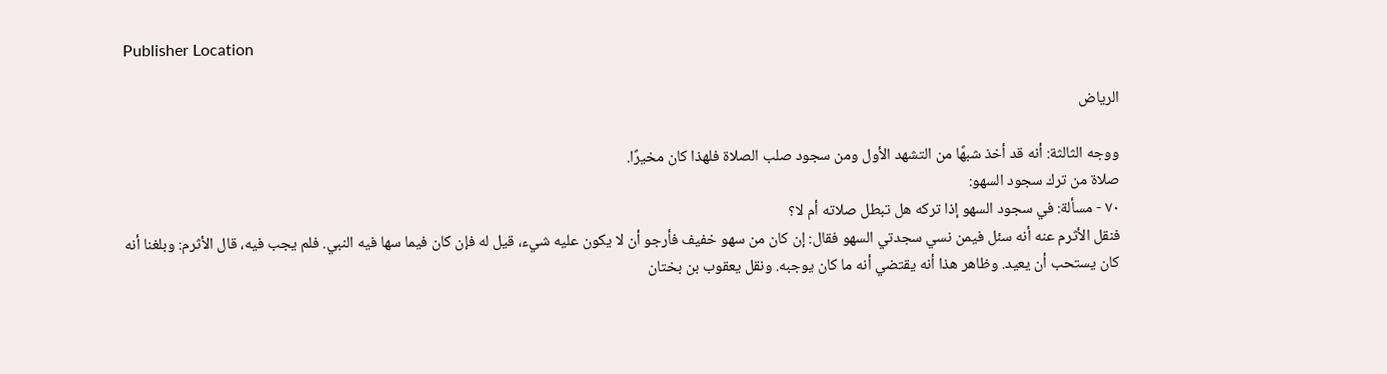Publisher Location

الرياض

ووجه الثالثة: أنه قد أخذ شبهًا من التشهد الأول ومن سجود صلب الصلاة فلهذا كان مخيرًا.
صلاة من ترك سجود السهو:
٧٠ - مسألة: في سجود السهو إذا تركه هل تبطل صلاته أم لا؟
فنقل الأثرم عنه أنه سئل فيمن نسي سجدتي السهو فقال: إن كان من سهو خفيف فأرجو أن لا يكون عليه شيء، قيل له فإن كان فيما سها فيه النبي. فلم يجب فيه، قال الأثرم: وبلغنا أنه كان يستحب أن يعيد. وظاهر هذا أنه يقتضي أنه ما كان يوجبه. ونقل يعقوب بن بختان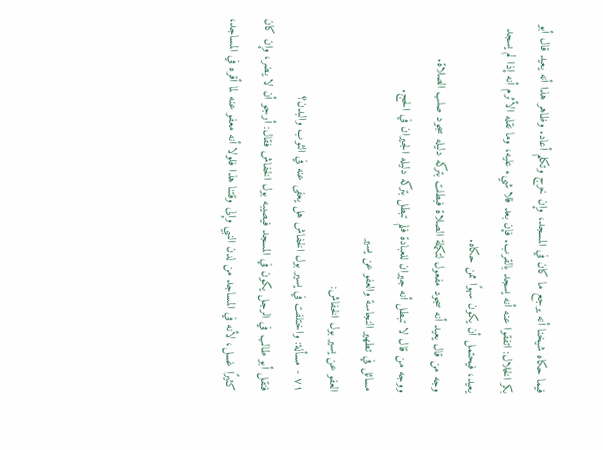فيما حكاه شيخنا أنه يرجع ما كان في المسجد، وإن خرج وتكلم أعاد. وظاهر هذا أنه يعيد قال أبو بكر الخلال: اتفقوا عنه أنه يسجد بالقرب. فإن بعد فلا شيء عليه، وما نقله الأثرم أنه إذا لم يسجد يعيد، فيحتمل أن يكون سهوًا ممن حكاه.
وجه من قال يعيد أنه سجود مفعول لتكملة الصلاة فبطلت بتركه دليله سجود صلب الصلاة.
ووجه من قال لا تبطل أنه جيران للعبادة فلم تبطل بتركه دليله الجيران في الحج.
مسائل في تطهير النجاسة والعفو عن يسير
العفو عن يسير بول الخفاش:
٧١ - مسألة: واختلفت في يسير بول الخفاش هل يعفى عنه في الثوب والبدن؟
فنقل أبو طالب في الرجل يكون في المسجد فيصيبه بول الخفاش فقال: أرجو أن لا يضر، وإن كان كثيرًا غسل، لأنه في المساجد من لدن النبي وإلى وقتنا هذا فلولا أنه معفو عنه لما أقره في المساجد،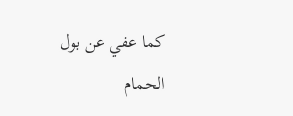كما عفي عن بول الحمام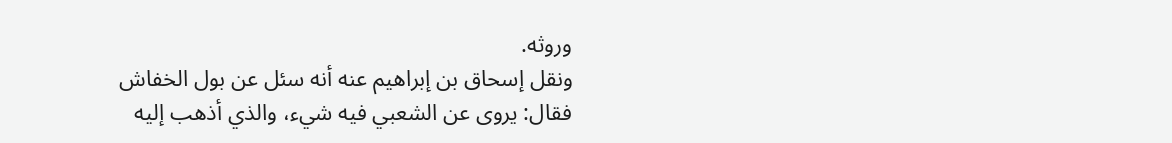وروثه.
ونقل إسحاق بن إبراهيم عنه أنه سئل عن بول الخفاش فقال: يروى عن الشعبي فيه شيء، والذي أذهب إليه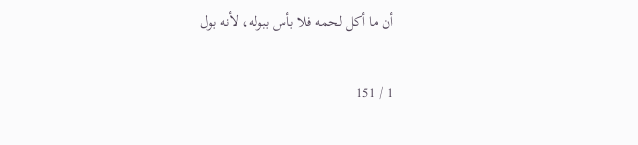أن ما أكل لحمه فلا بأس ببوله، لأنه بول

1 / 151